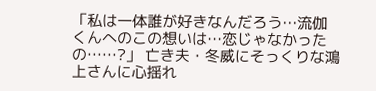「私は一体誰が好きなんだろう…流伽くんへのこの想いは…恋じゃなかったの……?」 亡き夫・冬威にそっくりな鴻上さんに心揺れ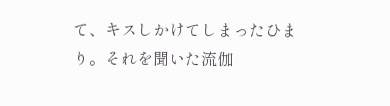て、キスしかけてしまったひまり。それを聞いた流伽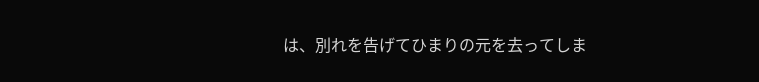は、別れを告げてひまりの元を去ってしま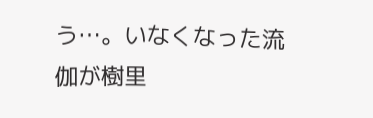う…。いなくなった流伽が樹里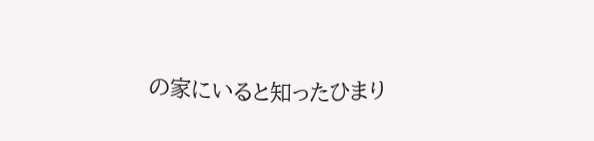の家にいると知ったひまり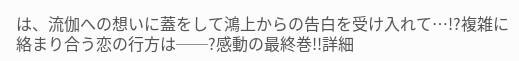は、流伽への想いに蓋をして鴻上からの告白を受け入れて…!?複雑に絡まり合う恋の行方は──?感動の最終巻!!詳細